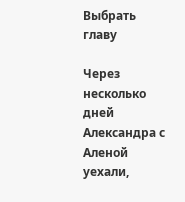Выбрать главу

Через несколько дней Александра с Аленой уехали,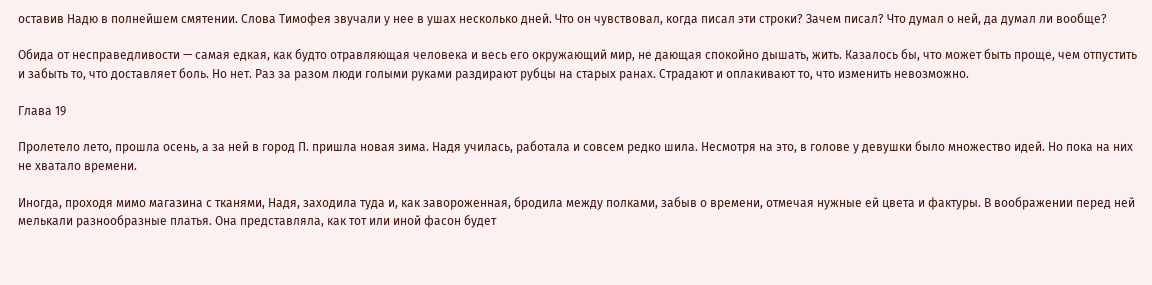оставив Надю в полнейшем смятении. Слова Тимофея звучали у нее в ушах несколько дней. Что он чувствовал, когда писал эти строки? Зачем писал? Что думал о ней, да думал ли вообще?

Обида от несправедливости — самая едкая, как будто отравляющая человека и весь его окружающий мир, не дающая спокойно дышать, жить. Казалось бы, что может быть проще, чем отпустить и забыть то, что доставляет боль. Но нет. Раз за разом люди голыми руками раздирают рубцы на старых ранах. Страдают и оплакивают то, что изменить невозможно.

Глава 19

Пролетело лето, прошла осень, а за ней в город П. пришла новая зима. Надя училась, работала и совсем редко шила. Несмотря на это, в голове у девушки было множество идей. Но пока на них не хватало времени.

Иногда, проходя мимо магазина с тканями, Надя, заходила туда и, как завороженная, бродила между полками, забыв о времени, отмечая нужные ей цвета и фактуры. В воображении перед ней мелькали разнообразные платья. Она представляла, как тот или иной фасон будет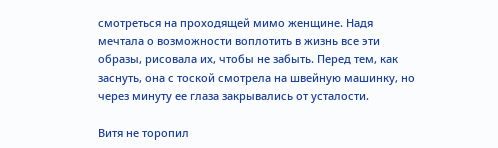смотреться на проходящей мимо женщине. Надя мечтала о возможности воплотить в жизнь все эти образы, рисовала их, чтобы не забыть. Перед тем, как заснуть, она с тоской смотрела на швейную машинку, но через минуту ее глаза закрывались от усталости.

Витя не торопил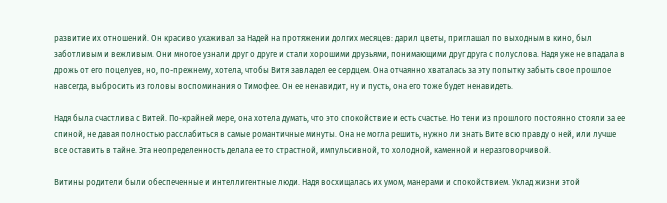развитие их отношений. Он красиво ухаживал за Надей на протяжении долгих месяцев: дарил цветы, приглашал по выходным в кино, был заботливым и вежливым. Они многое узнали друг о друге и стали хорошими друзьями, понимающими друг друга с полуслова. Надя уже не впадала в дрожь от его поцелуев, но, по-прежнему, хотела, чтобы Витя завладел ее сердцем. Она отчаянно хваталась за эту попытку забыть свое прошлое навсегда, выбросить из головы воспоминания о Тимофее. Он ее ненавидит, ну и пусть, она его тоже будет ненавидеть.

Надя была счастлива с Витей. По-крайней мере, она хотела думать, что это спокойствие и есть счастье. Но тени из прошлого постоянно стояли за ее спиной, не давая полностью расслабиться в самые романтичные минуты. Она не могла решить, нужно ли знать Вите всю правду о ней, или лучше все оставить в тайне. Эта неопределенность делала ее то страстной, импульсивной, то холодной, каменной и неразговорчивой.

Витины родители были обеспеченные и интеллигентные люди. Надя восхищалась их умом, манерами и спокойствием. Уклад жизни этой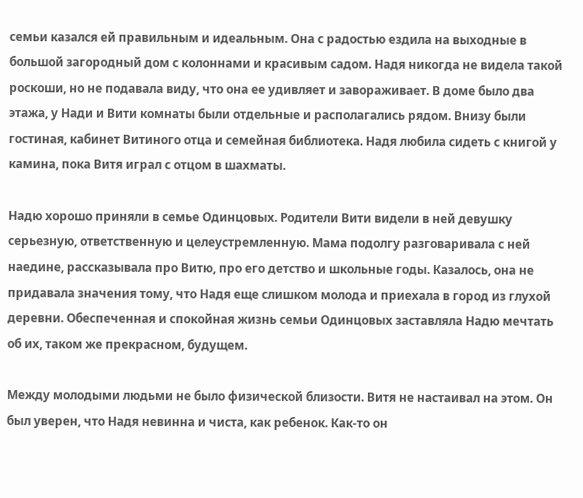семьи казался ей правильным и идеальным. Она с радостью ездила на выходные в большой загородный дом с колоннами и красивым садом. Надя никогда не видела такой роскоши, но не подавала виду, что она ее удивляет и завораживает. В доме было два этажа, у Нади и Вити комнаты были отдельные и располагались рядом. Внизу были гостиная, кабинет Витиного отца и семейная библиотека. Надя любила сидеть с книгой у камина, пока Витя играл с отцом в шахматы.

Надю хорошо приняли в семье Одинцовых. Родители Вити видели в ней девушку серьезную, ответственную и целеустремленную. Мама подолгу разговаривала с ней наедине, рассказывала про Витю, про его детство и школьные годы. Казалось, она не придавала значения тому, что Надя еще слишком молода и приехала в город из глухой деревни. Обеспеченная и спокойная жизнь семьи Одинцовых заставляла Надю мечтать об их, таком же прекрасном, будущем.

Между молодыми людьми не было физической близости. Витя не настаивал на этом. Он был уверен, что Надя невинна и чиста, как ребенок. Как-то он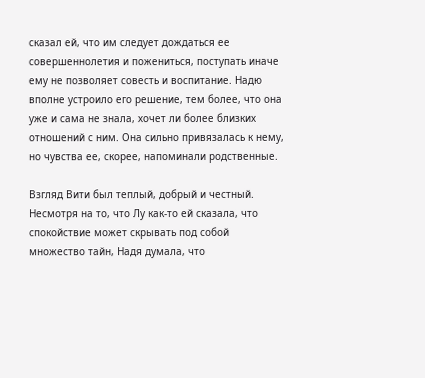сказал ей, что им следует дождаться ее совершеннолетия и пожениться, поступать иначе ему не позволяет совесть и воспитание. Надю вполне устроило его решение, тем более, что она уже и сама не знала, хочет ли более близких отношений с ним. Она сильно привязалась к нему, но чувства ее, скорее, напоминали родственные.

Взгляд Вити был теплый, добрый и честный. Несмотря на то, что Лу как-то ей сказала, что спокойствие может скрывать под собой множество тайн, Надя думала, что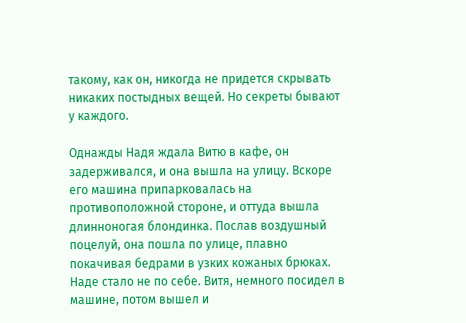такому, как он, никогда не придется скрывать никаких постыдных вещей. Но секреты бывают у каждого.

Однажды Надя ждала Витю в кафе, он задерживался, и она вышла на улицу. Вскоре его машина припарковалась на противоположной стороне, и оттуда вышла длинноногая блондинка. Послав воздушный поцелуй, она пошла по улице, плавно покачивая бедрами в узких кожаных брюках. Наде стало не по себе. Витя, немного посидел в машине, потом вышел и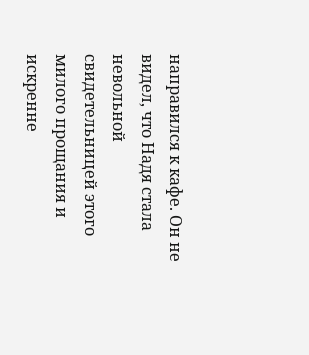направился к кафе. Он не видел, что Надя стала невольной свидетельницей этого милого прощания и искренне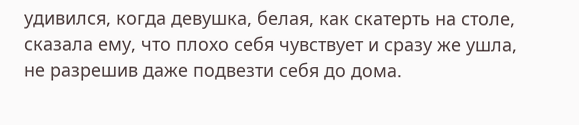удивился, когда девушка, белая, как скатерть на столе, сказала ему, что плохо себя чувствует и сразу же ушла, не разрешив даже подвезти себя до дома.